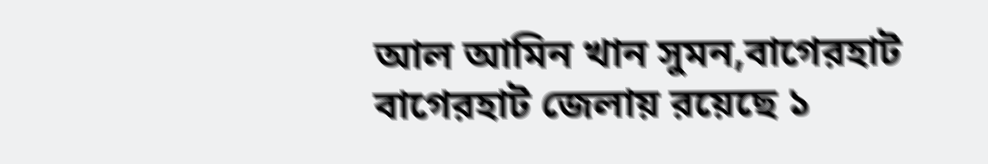আল আমিন খান সুমন,বাগেরহাট
বাগেরহাট জেলায় রয়েছে ১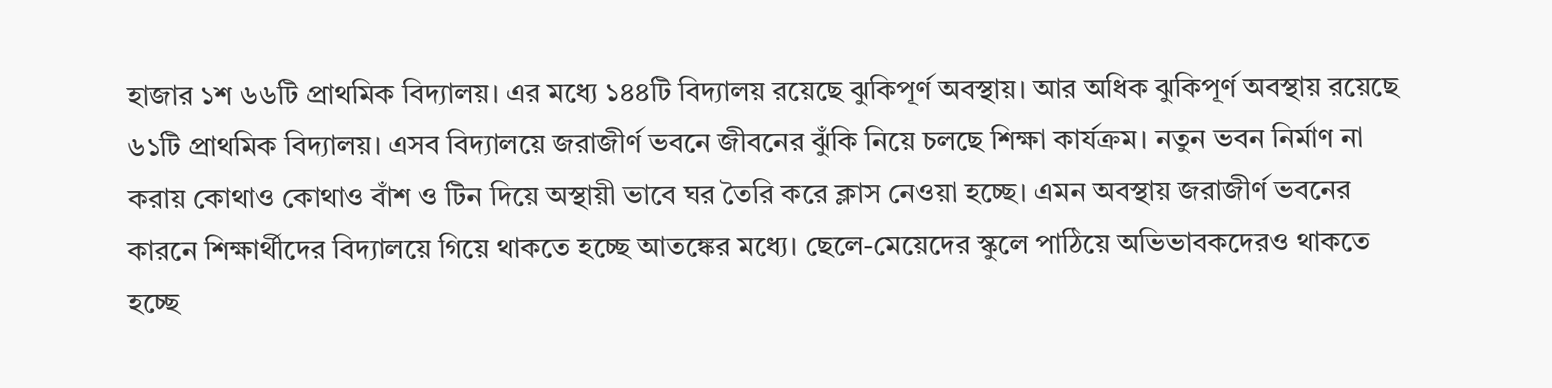হাজার ১শ ৬৬টি প্রাথমিক বিদ্যালয়। এর মধ্যে ১৪৪টি বিদ্যালয় রয়েছে ঝুকিপূর্ণ অবস্থায়। আর অধিক ঝুকিপূর্ণ অবস্থায় রয়েছে ৬১টি প্রাথমিক বিদ্যালয়। এসব বিদ্যালয়ে জরাজীর্ণ ভবনে জীবনের ঝুঁকি নিয়ে চলছে শিক্ষা কার্যক্রম। নতুন ভবন নির্মাণ না করায় কোথাও কোথাও বাঁশ ও টিন দিয়ে অস্থায়ী ভাবে ঘর তৈরি করে ক্লাস নেওয়া হচ্ছে। এমন অবস্থায় জরাজীর্ণ ভবনের কারনে শিক্ষার্থীদের বিদ্যালয়ে গিয়ে থাকতে হচ্ছে আতঙ্কের মধ্যে। ছেলে-মেয়েদের স্কুলে পাঠিয়ে অভিভাবকদেরও থাকতে হচ্ছে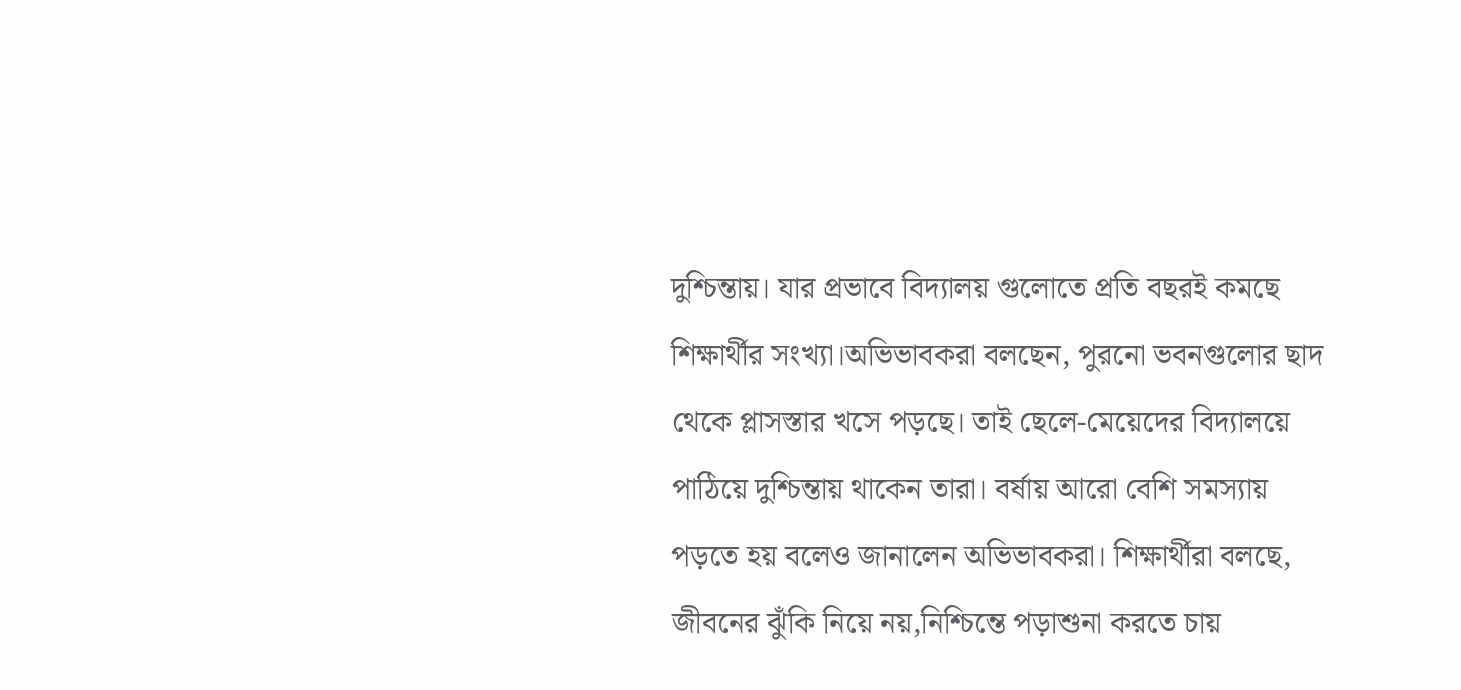দুশ্চিন্তায়। যার প্রভাবে বিদ্যালয় গুলোতে প্রতি বছরই কমছে শিক্ষার্থীর সংখ্যা।অভিভাবকরা বলছেন, পুরনো ভবনগুলোর ছাদ থেকে প্লাসস্তার খসে পড়ছে। তাই ছেলে-মেয়েদের বিদ্যালয়ে পাঠিয়ে দুশ্চিন্তায় থাকেন তারা। বর্ষায় আরো বেশি সমস্যায় পড়তে হয় বলেও জানালেন অভিভাবকরা। শিক্ষার্থীরা বলছে, জীবনের ঝুঁকি নিয়ে নয়,নিশ্চিন্তে পড়াশুনা করতে চায়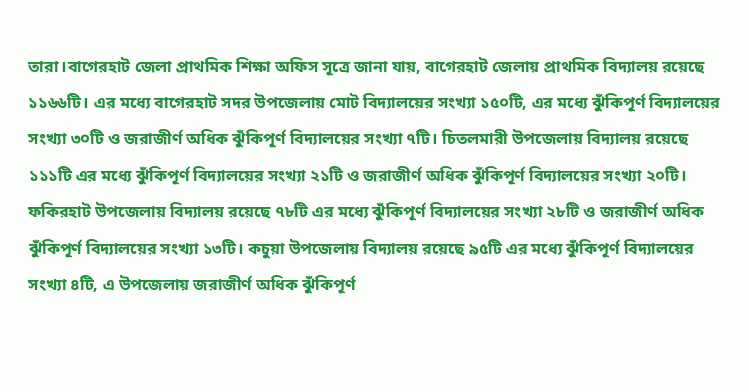তারা।বাগেরহাট জেলা প্রাথমিক শিক্ষা অফিস সূত্রে জানা যায়, বাগেরহাট জেলায় প্রাথমিক বিদ্যালয় রয়েছে ১১৬৬টি। এর মধ্যে বাগেরহাট সদর উপজেলায় মোট বিদ্যালয়ের সংখ্যা ১৫০টি, এর মধ্যে ঝুঁকিপূর্ণ বিদ্যালয়ের সংখ্যা ৩০টি ও জরাজীর্ণ অধিক ঝুঁকিপূর্ণ বিদ্যালয়ের সংখ্যা ৭টি। চিতলমারী উপজেলায় বিদ্যালয় রয়েছে ১১১টি এর মধ্যে ঝুঁকিপূর্ণ বিদ্যালয়ের সংখ্যা ২১টি ও জরাজীর্ণ অধিক ঝুঁকিপূর্ণ বিদ্যালয়ের সংখ্যা ২০টি। ফকিরহাট উপজেলায় বিদ্যালয় রয়েছে ৭৮টি এর মধ্যে ঝুঁকিপূর্ণ বিদ্যালয়ের সংখ্যা ২৮টি ও জরাজীর্ণ অধিক ঝুঁকিপূর্ণ বিদ্যালয়ের সংখ্যা ১৩টি। কচুয়া উপজেলায় বিদ্যালয় রয়েছে ৯৫টি এর মধ্যে ঝুঁকিপূর্ণ বিদ্যালয়ের সংখ্যা ৪টি, এ উপজেলায় জরাজীর্ণ অধিক ঝুঁকিপূর্ণ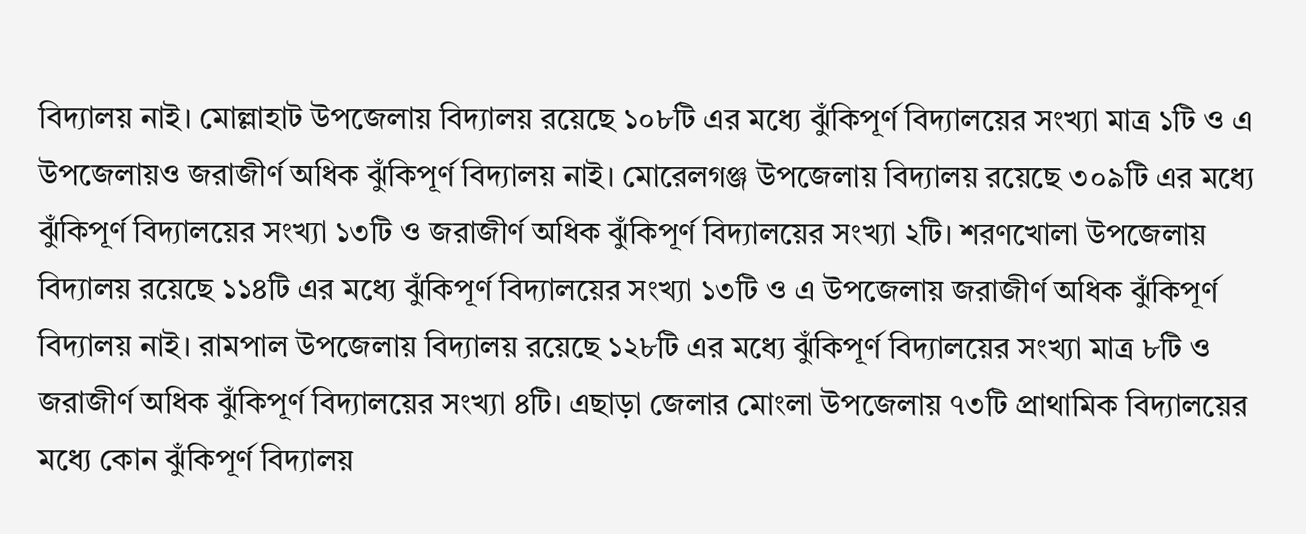বিদ্যালয় নাই। মোল্লাহাট উপজেলায় বিদ্যালয় রয়েছে ১০৮টি এর মধ্যে ঝুঁকিপূর্ণ বিদ্যালয়ের সংখ্যা মাত্র ১টি ও এ উপজেলায়ও জরাজীর্ণ অধিক ঝুঁকিপূর্ণ বিদ্যালয় নাই। মোরেলগঞ্জ উপজেলায় বিদ্যালয় রয়েছে ৩০৯টি এর মধ্যে ঝুঁকিপূর্ণ বিদ্যালয়ের সংখ্যা ১৩টি ও জরাজীর্ণ অধিক ঝুঁকিপূর্ণ বিদ্যালয়ের সংখ্যা ২টি। শরণখোলা উপজেলায় বিদ্যালয় রয়েছে ১১৪টি এর মধ্যে ঝুঁকিপূর্ণ বিদ্যালয়ের সংখ্যা ১৩টি ও এ উপজেলায় জরাজীর্ণ অধিক ঝুঁকিপূর্ণ বিদ্যালয় নাই। রামপাল উপজেলায় বিদ্যালয় রয়েছে ১২৮টি এর মধ্যে ঝুঁকিপূর্ণ বিদ্যালয়ের সংখ্যা মাত্র ৮টি ও জরাজীর্ণ অধিক ঝুঁকিপূর্ণ বিদ্যালয়ের সংখ্যা ৪টি। এছাড়া জেলার মোংলা উপজেলায় ৭৩টি প্রাথামিক বিদ্যালয়ের মধ্যে কোন ঝুঁকিপূর্ণ বিদ্যালয়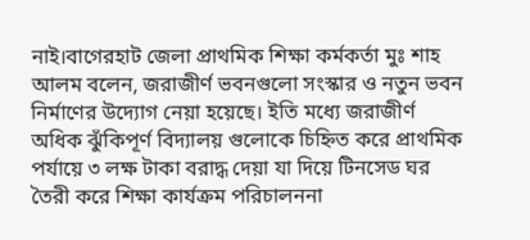নাই।বাগেরহাট জেলা প্রাথমিক শিক্ষা কর্মকর্তা মুঃ শাহ আলম বলেন, জরাজীর্ণ ভবনগুলো সংস্কার ও নতুন ভবন নির্মাণের উদ্যোগ নেয়া হয়েছে। ইতি মধ্যে জরাজীর্ণ অধিক ঝুঁকিপূর্ণ বিদ্যালয় গুলোকে চিহ্নিত করে প্রাথমিক পর্যায়ে ৩ লক্ষ টাকা বরাদ্ধ দেয়া যা দিয়ে টিনসেড ঘর তৈরী করে শিক্ষা কার্যক্রম পরিচালননা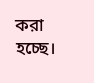করা হচ্ছে।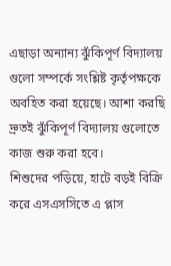এছাড়া অন্যান্য ঝুঁকিপূর্ণ বিদ্যালয় গুলো সম্পর্কে সংশ্লিষ্ট কৃর্তৃপক্ষকে অবহিত করা হয়েছে। আশা করছি দ্রুতই ঝুঁকিপূর্ণ বিদ্যালয় গুলোতে কাজ শুরু করা হবে।
শিশুদের পড়িয়ে, হাটে বড়ই বিক্রি করে এসএসসিতে এ প্লাস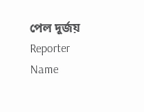পেল দুর্জয়
Reporter Name